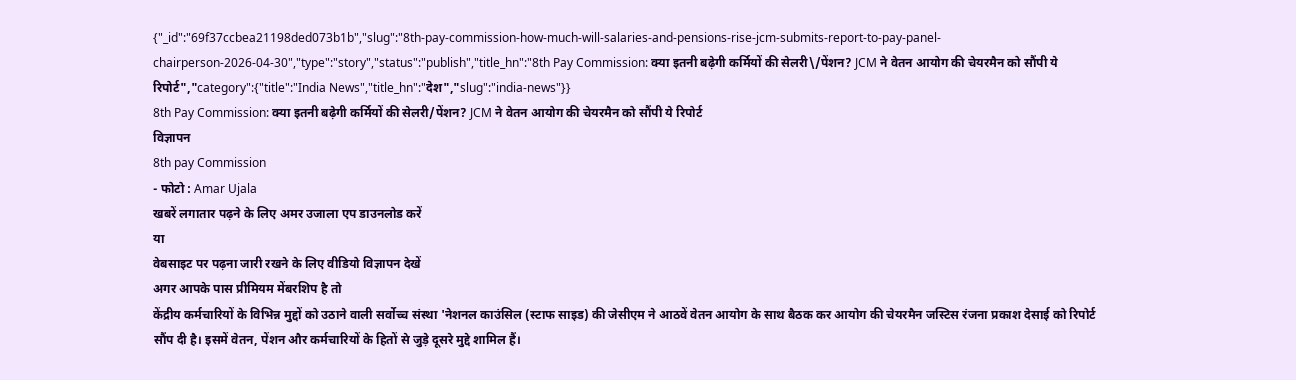{"_id":"69f37ccbea21198ded073b1b","slug":"8th-pay-commission-how-much-will-salaries-and-pensions-rise-jcm-submits-report-to-pay-panel-chairperson-2026-04-30","type":"story","status":"publish","title_hn":"8th Pay Commission: क्या इतनी बढ़ेगी कर्मियों की सेलरी\/पेंशन? JCM ने वेतन आयोग की चेयरमैन को सौंपी ये रिपोर्ट","category":{"title":"India News","title_hn":"देश","slug":"india-news"}}
8th Pay Commission: क्या इतनी बढ़ेगी कर्मियों की सेलरी/पेंशन? JCM ने वेतन आयोग की चेयरमैन को सौंपी ये रिपोर्ट
विज्ञापन
8th pay Commission
- फोटो : Amar Ujala
खबरें लगातार पढ़ने के लिए अमर उजाला एप डाउनलोड करें
या
वेबसाइट पर पढ़ना जारी रखने के लिए वीडियो विज्ञापन देखें
अगर आपके पास प्रीमियम मेंबरशिप है तो
केंद्रीय कर्मचारियों के विभिन्न मुद्दों को उठाने वाली सर्वोच्च संस्था 'नेशनल काउंसिल (स्टाफ साइड) की जेसीएम ने आठवें वेतन आयोग के साथ बैठक कर आयोग की चेयरमैन जस्टिस रंजना प्रकाश देसाई को रिपोर्ट सौंप दी है। इसमें वेतन, पेंशन और कर्मचारियों के हितों से जुड़े दूसरे मुद्दे शामिल हैं।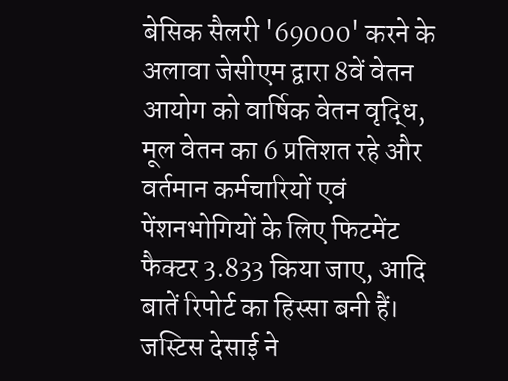बेसिक सैलरी '69000' करने के अलावा जेसीएम द्वारा 8वें वेतन आयोग को वार्षिक वेतन वृद्धि, मूल वेतन का 6 प्रतिशत रहे और वर्तमान कर्मचारियों एवं पेंशनभोगियों के लिए फिटमेंट फैक्टर 3.833 किया जाए, आदि बातें रिपोर्ट का हिस्सा बनी हैं। जस्टिस देसाई ने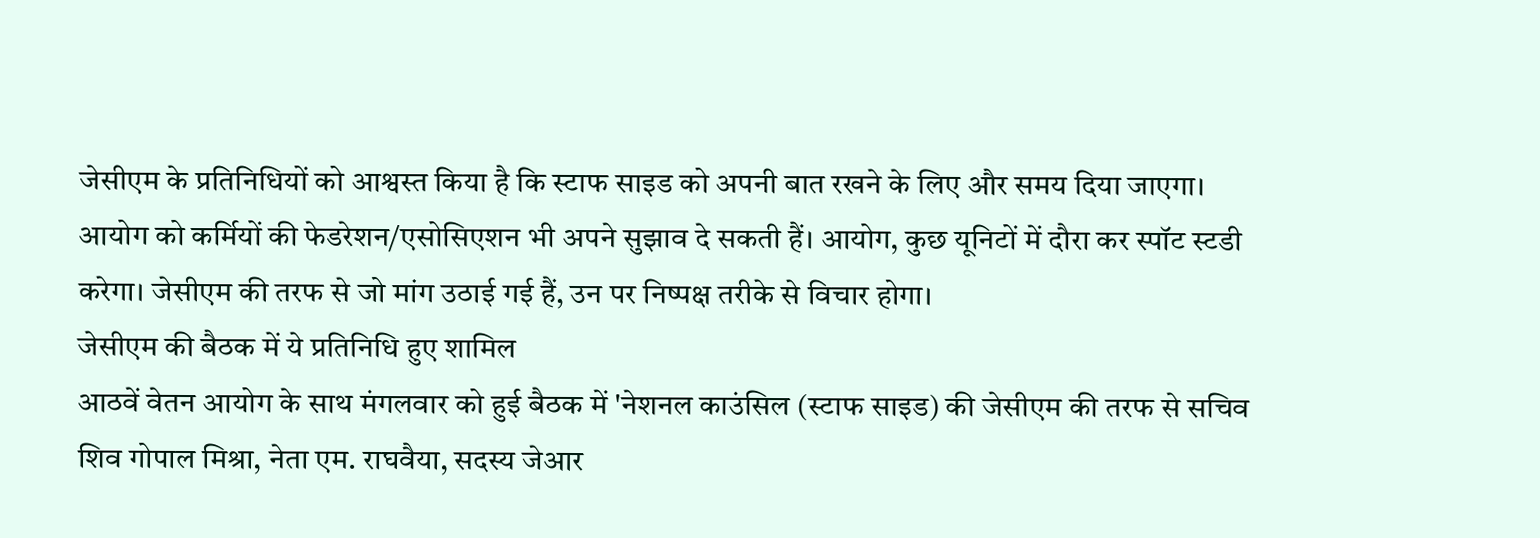जेसीएम के प्रतिनिधियों को आश्वस्त किया है कि स्टाफ साइड को अपनी बात रखने के लिए और समय दिया जाएगा। आयोग को कर्मियों की फेडरेशन/एसोसिएशन भी अपने सुझाव दे सकती हैं। आयोग, कुछ यूनिटों में दौरा कर स्पॉट स्टडी करेगा। जेसीएम की तरफ से जो मांग उठाई गई हैं, उन पर निष्पक्ष तरीके से विचार होगा।
जेसीएम की बैठक में ये प्रतिनिधि हुए शामिल
आठवें वेतन आयोग के साथ मंगलवार को हुई बैठक में 'नेशनल काउंसिल (स्टाफ साइड) की जेसीएम की तरफ से सचिव शिव गोपाल मिश्रा, नेता एम. राघवैया, सदस्य जेआर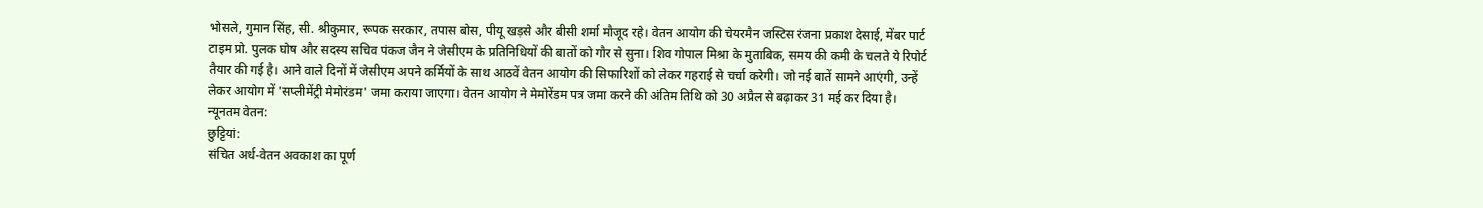भोसले, गुमान सिंह, सी. श्रीकुमार, रूपक सरकार, तपास बोस, पीयू खड़से और बीसी शर्मा मौजूद रहे। वेतन आयोग की चेयरमैन जस्टिस रंजना प्रकाश देसाई, मेंबर पार्ट टाइम प्रो. पुलक घोष और सदस्य सचिव पंकज जैन ने जेसीएम के प्रतिनिधियों की बातों को गौर से सुना। शिव गोपाल मिश्रा के मुताबिक, समय की कमी के चलते ये रिपोर्ट तैयार की गई है। आने वाले दिनों में जेसीएम अपने कर्मियों के साथ आठवें वेतन आयोग की सिफारिशों को लेकर गहराई से चर्चा करेगी। जो नई बातें सामने आएंगी, उन्हें लेकर आयोग में 'सप्लीमेंट्री मेमोरंडम' जमा कराया जाएगा। वेतन आयोग ने मेमोरेंडम पत्र जमा करने की अंतिम तिथि को 30 अप्रैल से बढ़ाकर 31 मई कर दिया है।
न्यूनतम वेतन:
छुट्टियां:
संचित अर्ध-वेतन अवकाश का पूर्ण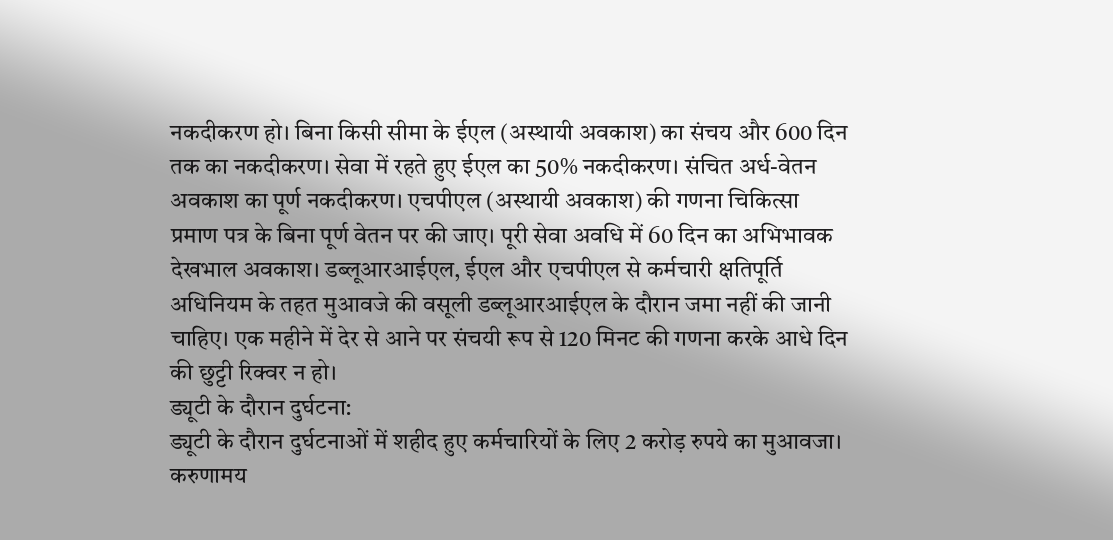नकदीकरण हो। बिना किसी सीमा के ईएल (अस्थायी अवकाश) का संचय और 600 दिन तक का नकदीकरण। सेवा में रहते हुए ईएल का 50% नकदीकरण। संचित अर्ध-वेतन अवकाश का पूर्ण नकदीकरण। एचपीएल (अस्थायी अवकाश) की गणना चिकित्सा प्रमाण पत्र के बिना पूर्ण वेतन पर की जाए। पूरी सेवा अवधि में 60 दिन का अभिभावक देखभाल अवकाश। डब्लूआरआईएल, ईएल और एचपीएल से कर्मचारी क्षतिपूर्ति अधिनियम के तहत मुआवजे की वसूली डब्लूआरआईएल के दौरान जमा नहीं की जानी चाहिए। एक महीने में देर से आने पर संचयी रूप से 120 मिनट की गणना करके आधे दिन की छुट्टी रिक्वर न हो।
ड्यूटी के दौरान दुर्घटना:
ड्यूटी के दौरान दुर्घटनाओं में शहीद हुए कर्मचारियों के लिए 2 करोड़ रुपये का मुआवजा। करुणामय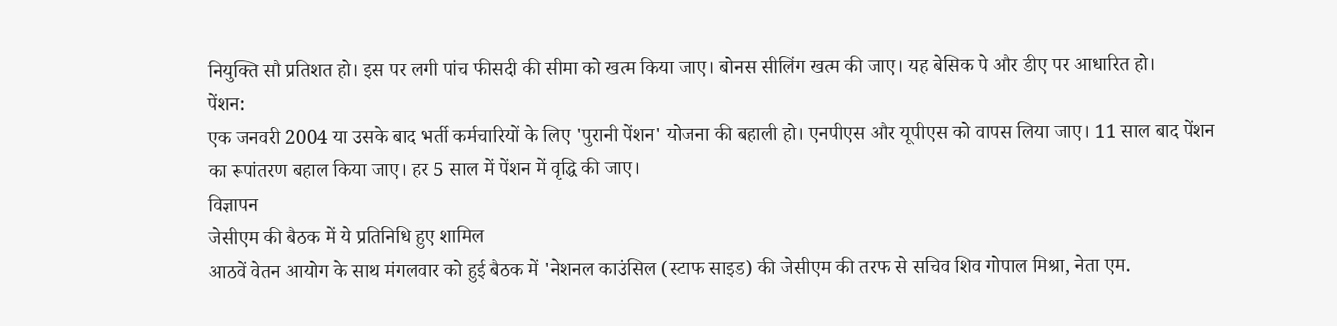नियुक्ति सौ प्रतिशत हो। इस पर लगी पांच फीसदी की सीमा को खत्म किया जाए। बोनस सीलिंग खत्म की जाए। यह बेसिक पे और डीए पर आधारित हो।
पेंशन:
एक जनवरी 2004 या उसके बाद भर्ती कर्मचारियों के लिए 'पुरानी पेंशन' योजना की बहाली हो। एनपीएस और यूपीएस को वापस लिया जाए। 11 साल बाद पेंशन का रूपांतरण बहाल किया जाए। हर 5 साल में पेंशन में वृद्धि की जाए।
विज्ञापन
जेसीएम की बैठक में ये प्रतिनिधि हुए शामिल
आठवें वेतन आयोग के साथ मंगलवार को हुई बैठक में 'नेशनल काउंसिल (स्टाफ साइड) की जेसीएम की तरफ से सचिव शिव गोपाल मिश्रा, नेता एम.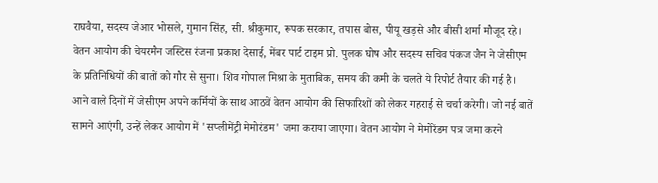राघवैया, सदस्य जेआर भोसले, गुमान सिंह, सी. श्रीकुमार, रूपक सरकार, तपास बोस, पीयू खड़से और बीसी शर्मा मौजूद रहे। वेतन आयोग की चेयरमैन जस्टिस रंजना प्रकाश देसाई, मेंबर पार्ट टाइम प्रो. पुलक घोष और सदस्य सचिव पंकज जैन ने जेसीएम के प्रतिनिधियों की बातों को गौर से सुना। शिव गोपाल मिश्रा के मुताबिक, समय की कमी के चलते ये रिपोर्ट तैयार की गई है। आने वाले दिनों में जेसीएम अपने कर्मियों के साथ आठवें वेतन आयोग की सिफारिशों को लेकर गहराई से चर्चा करेगी। जो नई बातें सामने आएंगी, उन्हें लेकर आयोग में 'सप्लीमेंट्री मेमोरंडम' जमा कराया जाएगा। वेतन आयोग ने मेमोरेंडम पत्र जमा करने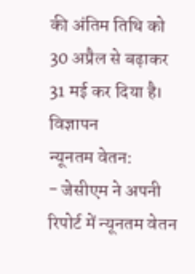की अंतिम तिथि को 30 अप्रैल से बढ़ाकर 31 मई कर दिया है।
विज्ञापन
न्यूनतम वेतन:
- जेसीएम ने अपनी रिपोर्ट में न्यूनतम वेतन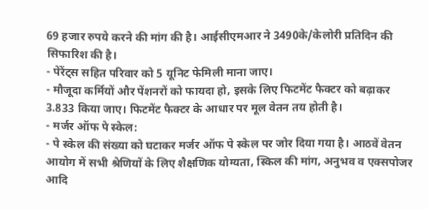69 हजार रुपये करने की मांग की है। आईसीएमआर ने 3490के/केलोरी प्रतिदिन की सिफारिश की है।
- पेरेंट्स सहित परिवार को 5 यूनिट फेमिली माना जाए।
- मौजूदा कर्मियों और पेंशनरों को फायदा हो, इसके लिए फिटमेंट फैक्टर को बढ़ाकर 3.833 किया जाए। फिटमेंट फैक्टर के आधार पर मूल वेतन तय होती है।
- मर्जर ऑफ पे स्केल:
- पे स्केल की संख्या को घटाकर मर्जर ऑफ पे स्केल पर जोर दिया गया है। आठवें वेतन आयोग में सभी श्रेणियों के लिए शैक्षणिक योग्यता, स्किल की मांग, अनुभव व एक्सपोजर आदि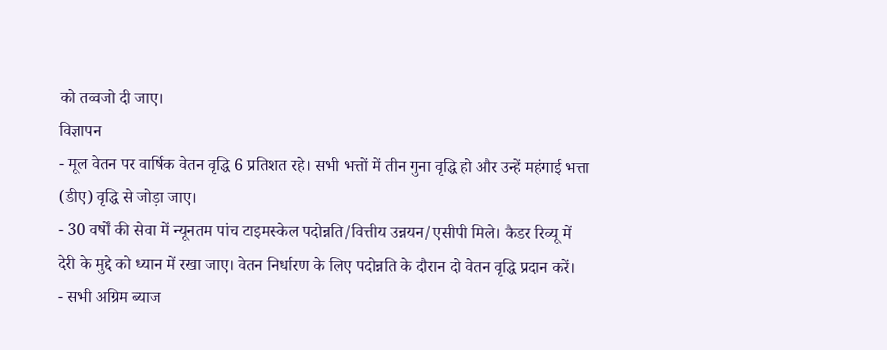को तव्वजो दी जाए।
विज्ञापन
- मूल वेतन पर वार्षिक वेतन वृद्धि 6 प्रतिशत रहे। सभी भत्तों में तीन गुना वृद्धि हो और उन्हें महंगाई भत्ता (डीए) वृद्धि से जोड़ा जाए।
- 30 वर्षों की सेवा में न्यूनतम पांच टाइमस्केल पदोन्नति/वित्तीय उन्नयन/एसीपी मिले। कैडर रिव्यू में देरी के मुद्दे को ध्यान में रखा जाए। वेतन निर्धारण के लिए पदोन्नति के दौरान दो वेतन वृद्धि प्रदान करें।
- सभी अग्रिम ब्याज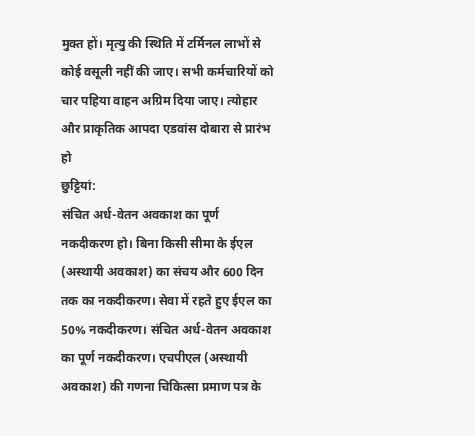मुक्त हों। मृत्यु की स्थिति में टर्मिनल लाभों से कोई वसूली नहीं की जाए। सभी कर्मचारियों को चार पहिया वाहन अग्रिम दिया जाए। त्योहार और प्राकृतिक आपदा एडवांस दोबारा से प्रारंभ हो
छुट्टियां:
संचित अर्ध-वेतन अवकाश का पूर्ण नकदीकरण हो। बिना किसी सीमा के ईएल (अस्थायी अवकाश) का संचय और 600 दिन तक का नकदीकरण। सेवा में रहते हुए ईएल का 50% नकदीकरण। संचित अर्ध-वेतन अवकाश का पूर्ण नकदीकरण। एचपीएल (अस्थायी अवकाश) की गणना चिकित्सा प्रमाण पत्र के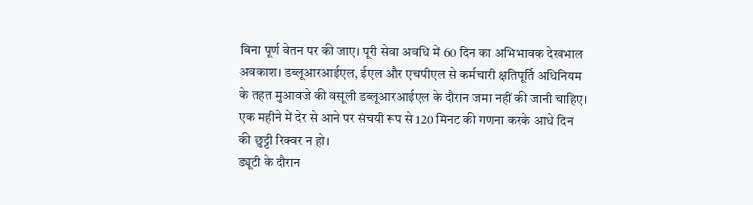बिना पूर्ण वेतन पर की जाए। पूरी सेवा अवधि में 60 दिन का अभिभावक देखभाल अवकाश। डब्लूआरआईएल, ईएल और एचपीएल से कर्मचारी क्षतिपूर्ति अधिनियम के तहत मुआवजे की वसूली डब्लूआरआईएल के दौरान जमा नहीं की जानी चाहिए। एक महीने में देर से आने पर संचयी रूप से 120 मिनट की गणना करके आधे दिन की छुट्टी रिक्वर न हो।
ड्यूटी के दौरान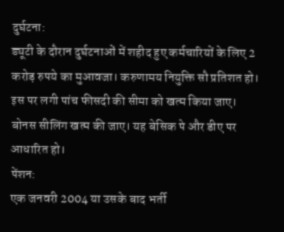दुर्घटना:
ड्यूटी के दौरान दुर्घटनाओं में शहीद हुए कर्मचारियों के लिए 2 करोड़ रुपये का मुआवजा। करुणामय नियुक्ति सौ प्रतिशत हो। इस पर लगी पांच फीसदी की सीमा को खत्म किया जाए। बोनस सीलिंग खत्म की जाए। यह बेसिक पे और डीए पर आधारित हो।
पेंशन:
एक जनवरी 2004 या उसके बाद भर्ती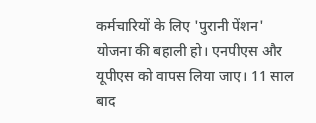कर्मचारियों के लिए 'पुरानी पेंशन' योजना की बहाली हो। एनपीएस और यूपीएस को वापस लिया जाए। 11 साल बाद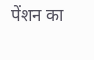पेंशन का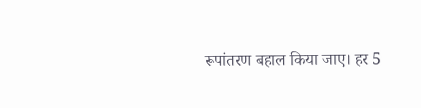रूपांतरण बहाल किया जाए। हर 5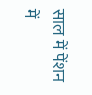साल में पेंशन में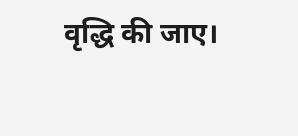वृद्धि की जाए।